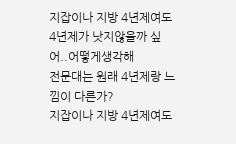지잡이나 지방 4년제여도 4년제가 낫지않을까 싶어..어떻게생각해
전문대는 원래 4년제랑 느낌이 다른가?
지잡이나 지방 4년제여도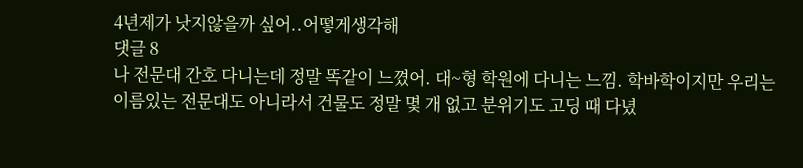4년제가 낫지않을까 싶어..어떻게생각해
댓글 8
나 전문대 간호 다니는데 정말 똑같이 느꼈어. 대~형 학원에 다니는 느낌. 학바학이지만 우리는 이름있는 전문대도 아니라서 건물도 정말 몇 개 없고 분위기도 고딩 때 다녔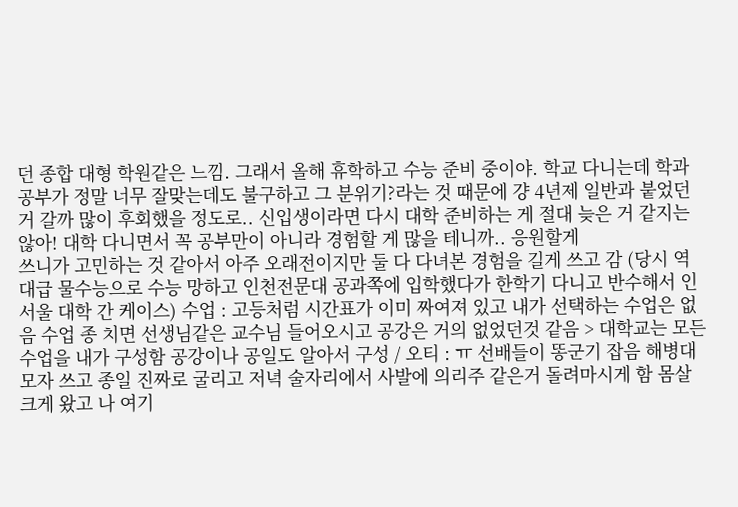던 종합 대형 학원같은 느낌. 그래서 올해 휴학하고 수능 준비 중이야. 학교 다니는데 학과 공부가 정말 너무 잘맞는데도 불구하고 그 분위기?라는 것 때문에 걍 4년제 일반과 붙었던 거 갈까 많이 후회했을 정도로.. 신입생이라면 다시 대학 준비하는 게 절대 늦은 거 같지는 않아! 대학 다니면서 꼭 공부만이 아니라 경험할 게 많을 테니까.. 응원할게
쓰니가 고민하는 것 같아서 아주 오래전이지만 둘 다 다녀본 경험을 길게 쓰고 감 (당시 역대급 물수능으로 수능 망하고 인천전문대 공과쪽에 입학했다가 한학기 다니고 반수해서 인서울 대학 간 케이스) 수업 : 고등처럼 시간표가 이미 짜여져 있고 내가 선택하는 수업은 없음 수업 종 치면 선생님같은 교수님 들어오시고 공강은 거의 없었던것 같음 > 대학교는 모든 수업을 내가 구성함 공강이나 공일도 알아서 구성 / 오티 : ㅠ 선배들이 똥군기 잡음 해병대 모자 쓰고 종일 진짜로 굴리고 저녁 술자리에서 사발에 의리주 같은거 돌려마시게 함 몸살 크게 왔고 나 여기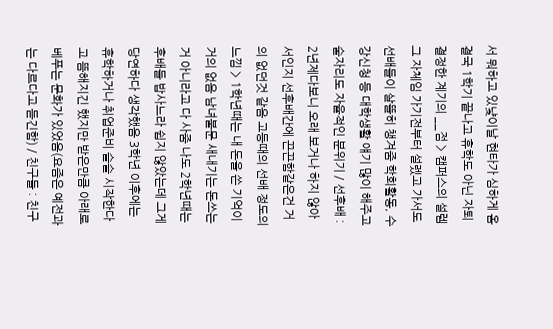서 뭐하고 있냧이날 현타가 심하게 옴 결국 1학기 끝나고 휴학도 아닌 자퇴 결정한 계기의 __점 > 캠퍼스의 설렘 그 자체임 가기전부터 설렜고 가서도 선배들이 살뜰히 챙겨줌 학회활동, 수강신청 등 대학생활 얘기 많이 해주고 술자리도 자율적인 분위기 / 선후배 : 2년제다보니 오래 보거나 하지 않아서인지 선후배간에 끈끈함같은건 거의 없던것 같음 고등때의 선배 정도의 느낌 > 1학년때는 내 돈을 쓴 기억이 거의 없음 남녀불문 새내기는 돈쓰는거 아니라고 다 사줌 나도 2학년때는 후배들 밥사느라 쉽지 않았는데 그게 당연하다 생각했음 3학년 이후에는 휴학하거나 취업준비 슬슬 시작한다고 뜸해지긴 했지만 받은만큼 아래로 베푸는 문화가 있었음(요즘은 예전과는 다르다고 듣긴함) / 친구들 : 친구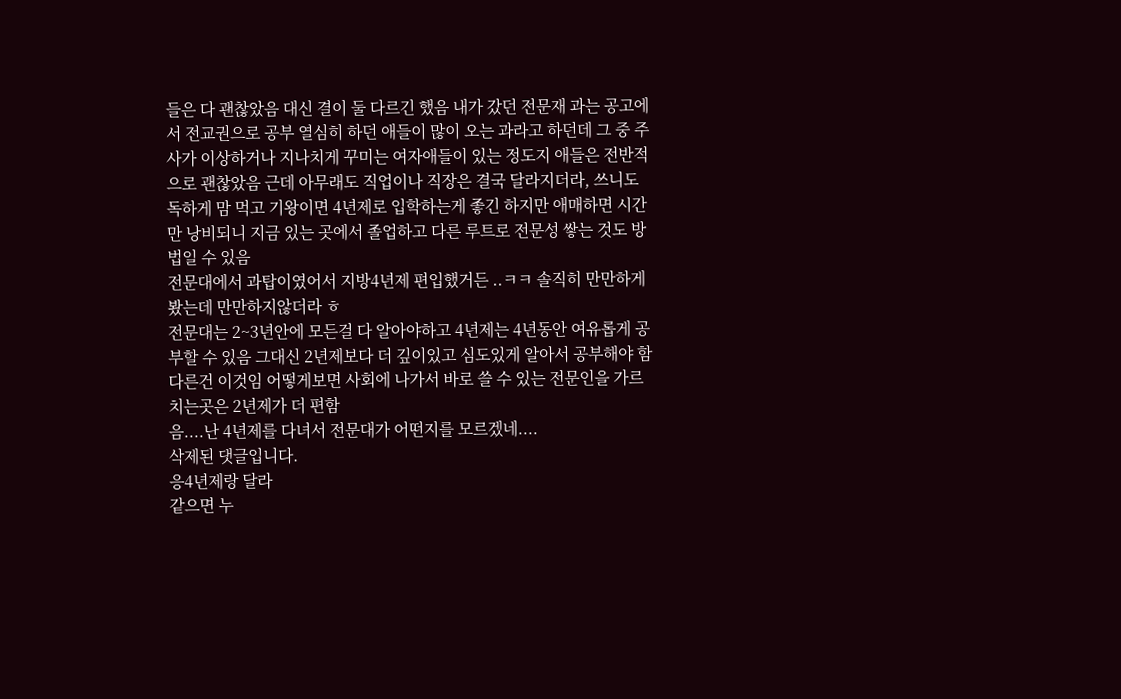들은 다 괜찮았음 대신 결이 둘 다르긴 했음 내가 갔던 전문재 과는 공고에서 전교권으로 공부 열심히 하던 애들이 많이 오는 과라고 하던데 그 중 주사가 이상하거나 지나치게 꾸미는 여자애들이 있는 정도지 애들은 전반적으로 괜찮았음 근데 아무래도 직업이나 직장은 결국 달라지더라, 쓰니도 독하게 맘 먹고 기왕이면 4년제로 입학하는게 좋긴 하지만 애매하면 시간만 낭비되니 지금 있는 곳에서 졸업하고 다른 루트로 전문성 쌓는 것도 방법일 수 있음
전문대에서 과탑이였어서 지방4년제 편입했거든 ..ㅋㅋ 솔직히 만만하게봤는데 만만하지않더라 ㅎ
전문대는 2~3년안에 모든걸 다 알아야하고 4년제는 4년동안 여유롭게 공부할 수 있음 그대신 2년제보다 더 깊이있고 심도있게 알아서 공부해야 함 다른건 이것임 어떻게보면 사회에 나가서 바로 쓸 수 있는 전문인을 가르치는곳은 2년제가 더 편함
음....난 4년제를 다녀서 전문대가 어떤지를 모르겠네....
삭제된 댓글입니다.
응4년제랑 달라
같으면 누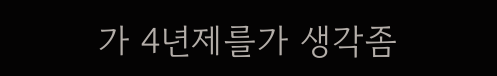가 4년제를가 생각좀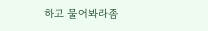하고 물어봐라좀